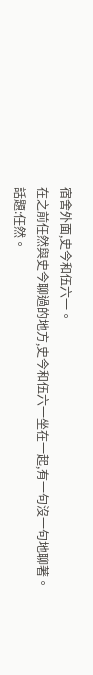宿舍外面,史今和伍六一。
在之前任然與史今聊過的地方,史今和伍六一坐在一起,有一句沒一句地聊著。
話題:任然。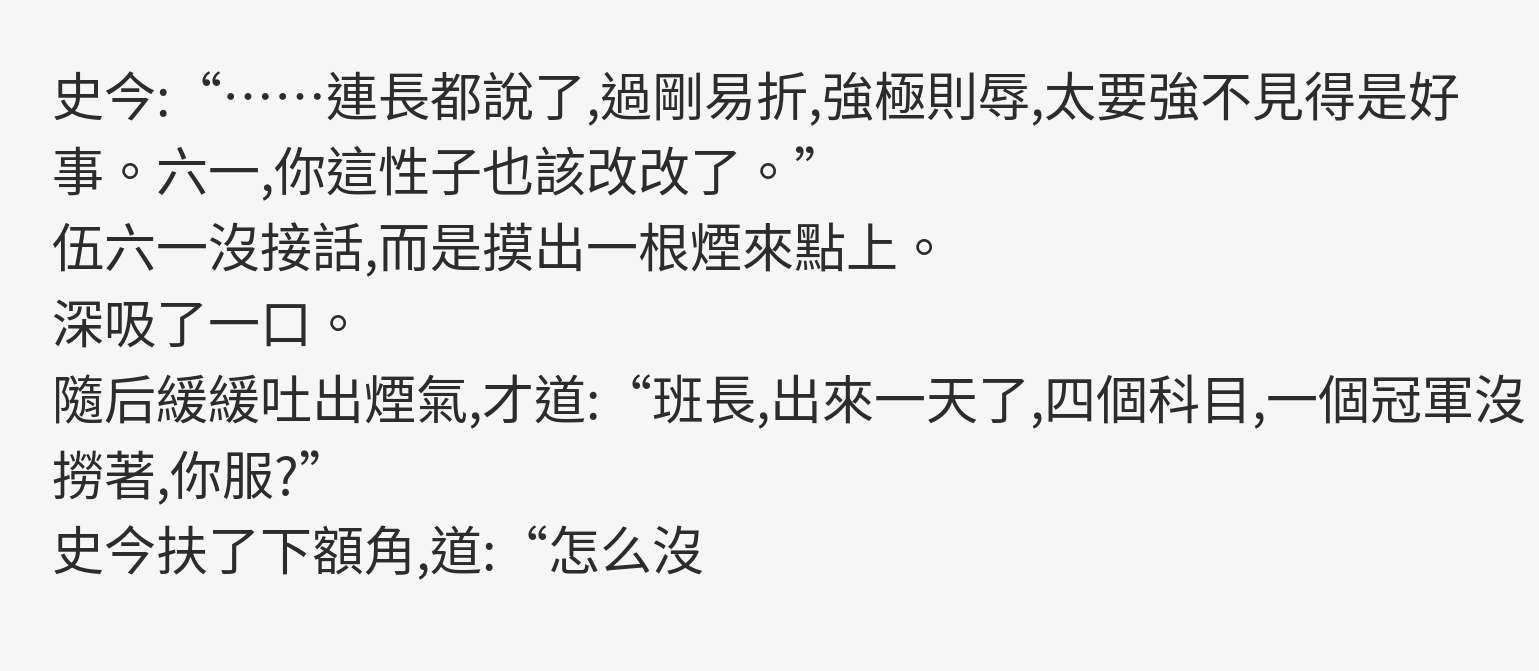史今:“……連長都說了,過剛易折,強極則辱,太要強不見得是好事。六一,你這性子也該改改了。”
伍六一沒接話,而是摸出一根煙來點上。
深吸了一口。
隨后緩緩吐出煙氣,才道:“班長,出來一天了,四個科目,一個冠軍沒撈著,你服?”
史今扶了下額角,道:“怎么沒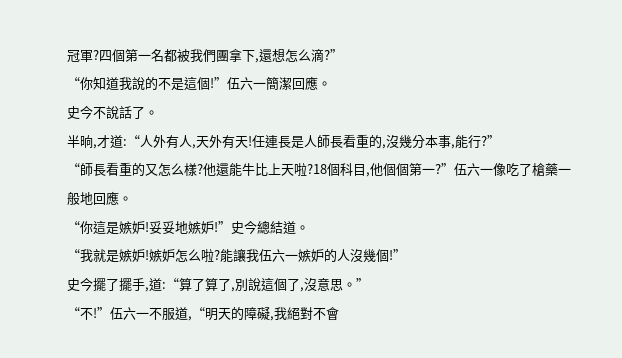冠軍?四個第一名都被我們團拿下,還想怎么滴?”
“你知道我說的不是這個!”伍六一簡潔回應。
史今不說話了。
半晌,才道:“人外有人,天外有天!任連長是人師長看重的,沒幾分本事,能行?”
“師長看重的又怎么樣?他還能牛比上天啦?18個科目,他個個第一?”伍六一像吃了槍藥一般地回應。
“你這是嫉妒!妥妥地嫉妒!”史今總結道。
“我就是嫉妒!嫉妒怎么啦?能讓我伍六一嫉妒的人沒幾個!”
史今擺了擺手,道:“算了算了,別說這個了,沒意思。”
“不!”伍六一不服道,“明天的障礙,我絕對不會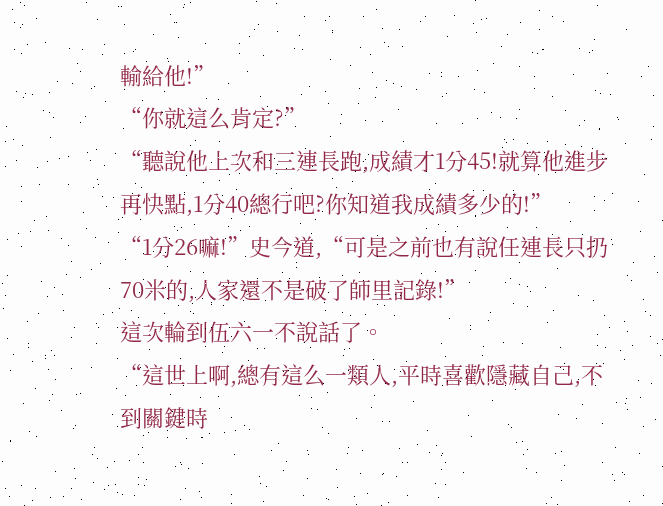輸給他!”
“你就這么肯定?”
“聽說他上次和三連長跑,成績才1分45!就算他進步再快點,1分40總行吧?你知道我成績多少的!”
“1分26嘛!”史今道,“可是之前也有說任連長只扔70米的,人家還不是破了師里記錄!”
這次輪到伍六一不說話了。
“這世上啊,總有這么一類人,平時喜歡隱藏自己,不到關鍵時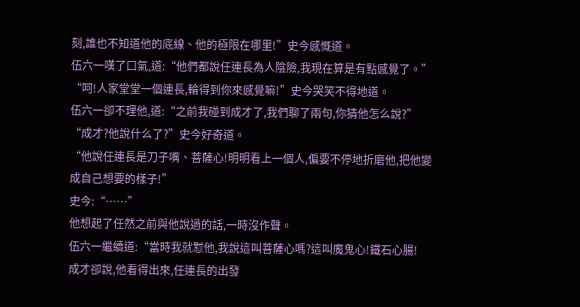刻,誰也不知道他的底線、他的極限在哪里!”史今感慨道。
伍六一嘆了口氣,道:“他們都說任連長為人陰險,我現在算是有點感覺了。”
“呵!人家堂堂一個連長,輪得到你來感覺嘛!”史今哭笑不得地道。
伍六一卻不理他,道:“之前我碰到成才了,我們聊了兩句,你猜他怎么說?”
“成才?他說什么了?”史今好奇道。
“他說任連長是刀子嘴、菩薩心!明明看上一個人,偏要不停地折磨他,把他變成自己想要的樣子!”
史今:“……”
他想起了任然之前與他說過的話,一時沒作聲。
伍六一繼續道:“當時我就懟他,我說這叫菩薩心嗎?這叫魔鬼心!鐵石心腸!
成才卻說,他看得出來,任連長的出發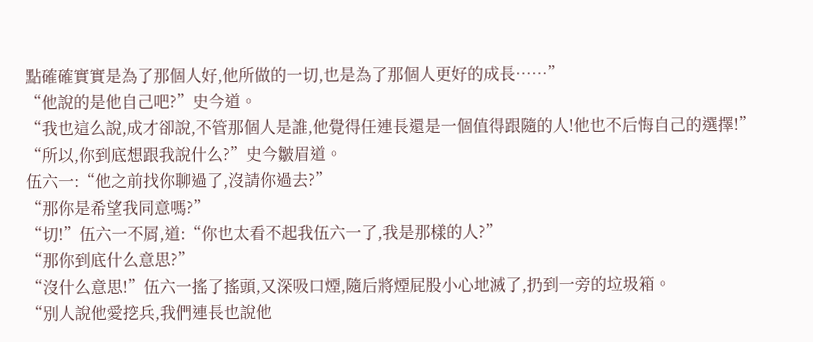點確確實實是為了那個人好,他所做的一切,也是為了那個人更好的成長……”
“他說的是他自己吧?”史今道。
“我也這么說,成才卻說,不管那個人是誰,他覺得任連長還是一個值得跟隨的人!他也不后悔自己的選擇!”
“所以,你到底想跟我說什么?”史今皺眉道。
伍六一:“他之前找你聊過了,沒請你過去?”
“那你是希望我同意嗎?”
“切!”伍六一不屑,道:“你也太看不起我伍六一了,我是那樣的人?”
“那你到底什么意思?”
“沒什么意思!”伍六一搖了搖頭,又深吸口煙,隨后將煙屁股小心地滅了,扔到一旁的垃圾箱。
“別人說他愛挖兵,我們連長也說他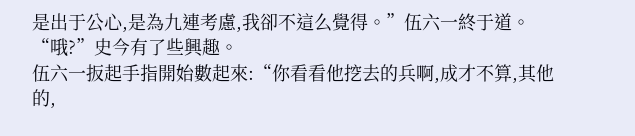是出于公心,是為九連考慮,我卻不這么覺得。”伍六一終于道。
“哦?”史今有了些興趣。
伍六一扳起手指開始數起來:“你看看他挖去的兵啊,成才不算,其他的,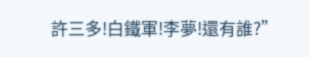許三多!白鐵軍!李夢!還有誰?”